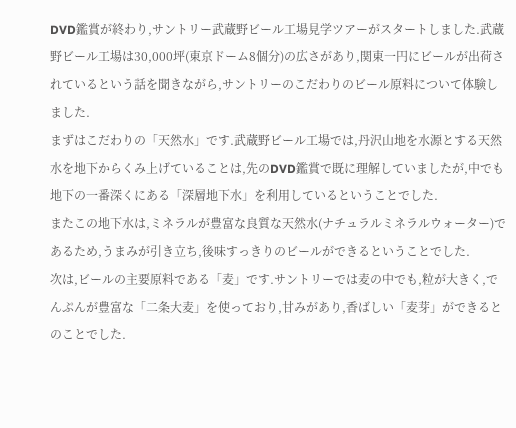DVD鑑賞が終わり,サントリー武蔵野ビール工場見学ツアーがスタートしました.武蔵野ビール工場は30,000坪(東京ドーム8個分)の広さがあり,関東一円にビールが出荷されているという話を聞きながら,サントリーのこだわりのビール原料について体験しました.
まずはこだわりの「天然水」です.武蔵野ビール工場では,丹沢山地を水源とする天然水を地下からくみ上げていることは,先のDVD鑑賞で既に理解していましたが,中でも地下の一番深くにある「深層地下水」を利用しているということでした.
またこの地下水は,ミネラルが豊富な良質な天然水(ナチュラルミネラルウォーター)であるため,うまみが引き立ち,後味すっきりのビールができるということでした.
次は,ビールの主要原料である「麦」です.サントリーでは麦の中でも,粒が大きく,でんぷんが豊富な「二条大麦」を使っており,甘みがあり,香ばしい「麦芽」ができるとのことでした.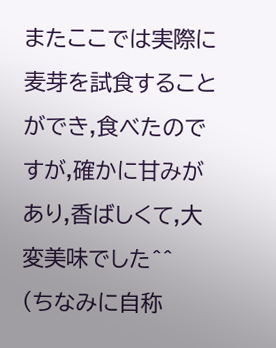またここでは実際に麦芽を試食することができ,食べたのですが,確かに甘みがあり,香ばしくて,大変美味でした^^
(ちなみに自称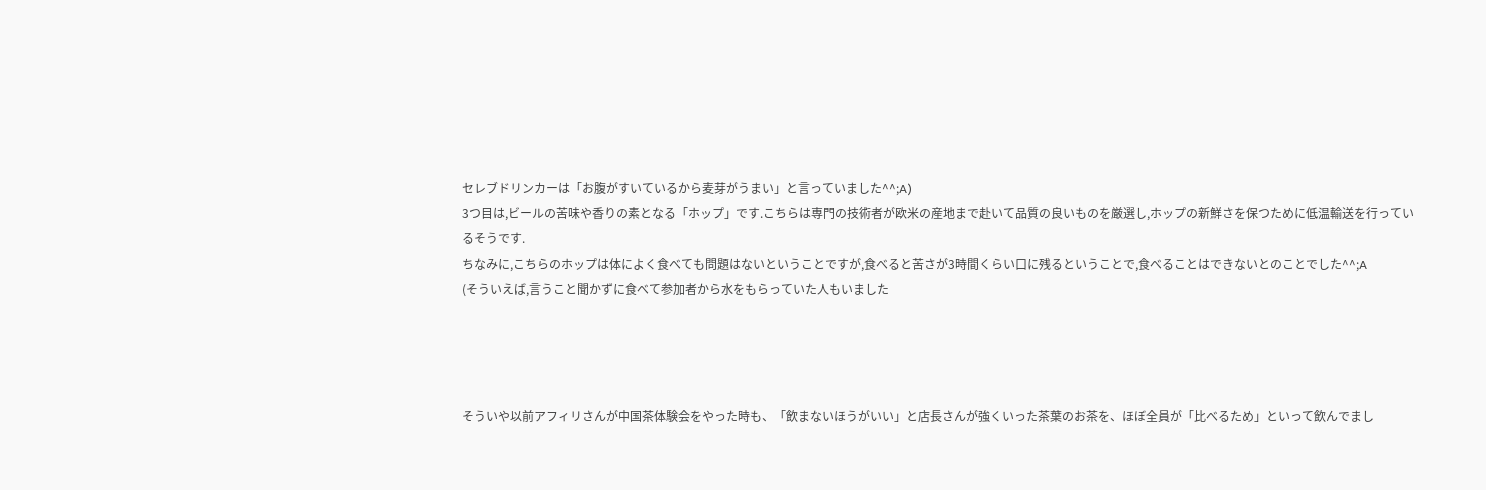セレブドリンカーは「お腹がすいているから麦芽がうまい」と言っていました^^;A)
3つ目は,ビールの苦味や香りの素となる「ホップ」です.こちらは専門の技術者が欧米の産地まで赴いて品質の良いものを厳選し,ホップの新鮮さを保つために低温輸送を行っているそうです.
ちなみに,こちらのホップは体によく食べても問題はないということですが,食べると苦さが3時間くらい口に残るということで,食べることはできないとのことでした^^;A
(そういえば,言うこと聞かずに食べて参加者から水をもらっていた人もいました




そういや以前アフィリさんが中国茶体験会をやった時も、「飲まないほうがいい」と店長さんが強くいった茶葉のお茶を、ほぼ全員が「比べるため」といって飲んでまし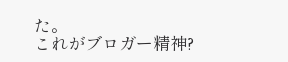た。
これがブロガー精神?